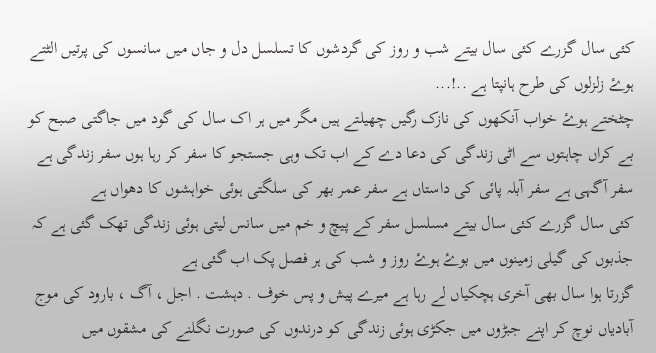کئی سال گزرے کئی سال بیتے شب و روز کی گردشوں کا تسلسل دل و جاں میں سانسوں کی پرتیں الٹتے ہوۓ زلزلوں کی طرح ہانپتا ہے ..!...
چٹختے ہوۓ خواب آنکھوں کی نازک رگیں چھیلتے ہیں مگر میں ہر اک سال کی گود میں جاگتی صبح کو بے کراں چاہتوں سے اٹی زندگی کی دعا دے کے اب تک وہی جستجو کا سفر کر رہا ہوں سفر زندگی ہے سفر آگہی ہے سفر آبلہ پائی کی داستاں ہے سفر عمر بھر کی سلگتی ہوئی خواہشوں کا دھواں ہے
کئی سال گزرے کئی سال بیتے مسلسل سفر کے پیچ و خم میں سانس لیتی ہوئی زندگی تھک گئی ہے کہ جذبوں کی گیلی زمینوں میں بوۓ ہوۓ روز و شب کی ہر فصل پک اب گئی ہے
گزرتا ہوا سال بھی آخری ہچکیاں لے رہا ہے میرے پیش و پس خوف . دہشت . اجل ، آگ ، بارود کی موج آبادیاں نوچ کر اپنے جبڑوں میں جکڑی ہوئی زندگی کو درندوں کی صورت نگلنے کی مشقوں میں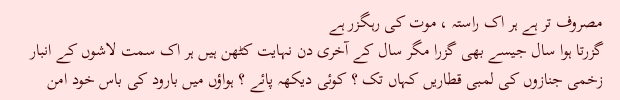مصروف تر ہے ہر اک راستہ ، موت کی رہگزر ہے
گزرتا ہوا سال جیسے بھی گزرا مگر سال کے آخری دن نہایت کٹھن ہیں ہر اک سمت لاشوں کے انبار زخمی جنازوں کی لمبی قطاریں کہاں تک ؟ کوئی دیکھہ پائے ؟ ہواؤں میں بارود کی باس خود امن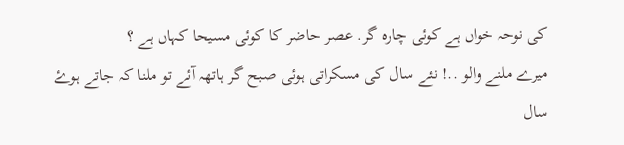کی نوحہ خواں ہے کوئی چارہ گر. عصر حاضر کا کوئی مسیحا کہاں ہے ؟
میرے ملنے والو ..! نئے سال کی مسکراتی ہوئی صبح گر ہاتھہ آئے تو ملنا کہ جاتے ہوۓ سال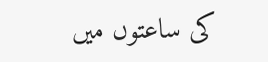کی ساعتوں میں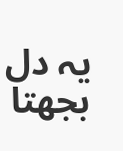یہ دل بجھتا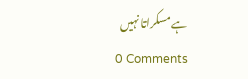ہے مسکراتا نہیں
0 Comments